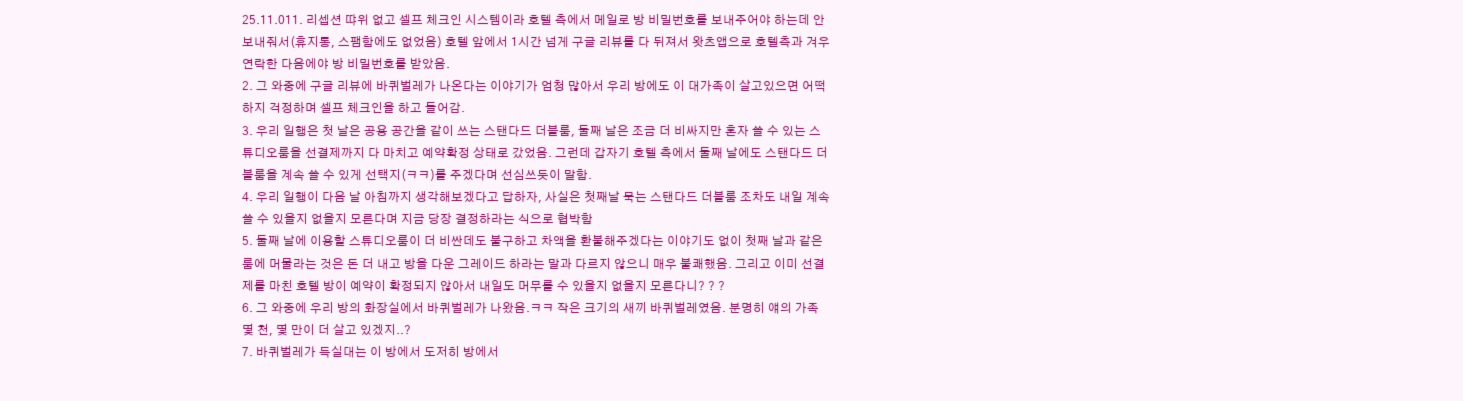25.11.011. 리셉션 땨위 없고 셀프 체크인 시스템이라 호텔 측에서 메일로 방 비밀번호를 보내주어야 하는데 안 보내줘서(휴지통, 스팸함에도 없었음) 호텔 앞에서 1시간 넘게 구글 리뷰를 다 뒤져서 왓츠앱으로 호텔측과 겨우 연락한 다음에야 방 비밀번호를 받았음.
2. 그 와중에 구글 리뷰에 바퀴벌레가 나온다는 이야기가 엄청 많아서 우리 방에도 이 대가족이 살고있으면 어떡하지 걱정하며 셀프 체크인을 하고 들어감.
3. 우리 일행은 첫 날은 공용 공간을 같이 쓰는 스탠다드 더블룸, 둘째 날은 조금 더 비싸지만 혼자 쓸 수 있는 스튜디오룸을 선결제까지 다 마치고 예약확정 상태로 갔었음. 그런데 갑자기 호텔 측에서 둘째 날에도 스탠다드 더블룸을 계속 쓸 수 있게 선택지(ㅋㅋ)를 주겠다며 선심쓰듯이 말함.
4. 우리 일행이 다음 날 아침까지 생각해보겠다고 답하자, 사실은 첫째날 묵는 스탠다드 더블룸 조차도 내일 계속 쓸 수 있을지 없을지 모른다며 지금 당장 결정하라는 식으로 협박함
5. 둘째 날에 이용할 스튜디오룸이 더 비싼데도 불구하고 차액을 환불해주겠다는 이야기도 없이 첫째 날과 같은 룸에 머물라는 것은 돈 더 내고 방을 다운 그레이드 하라는 말과 다르지 않으니 매우 불쾌했음. 그리고 이미 선결제를 마친 호텔 방이 예약이 확정되지 않아서 내일도 머무를 수 있을지 없을지 모른다니? ? ?
6. 그 와중에 우리 방의 화장실에서 바퀴벌레가 나왔음.ㅋㅋ 작은 크기의 새끼 바퀴벌레였음. 분명히 얘의 가족 몇 천, 몇 만이 더 살고 있겠지..?
7. 바퀴벌레가 득실대는 이 방에서 도저히 방에서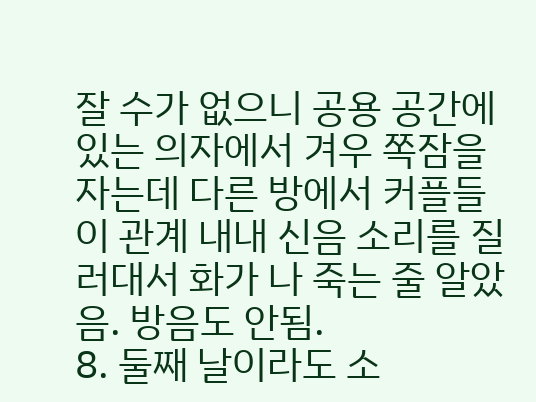잘 수가 없으니 공용 공간에 있는 의자에서 겨우 쪽잠을 자는데 다른 방에서 커플들이 관계 내내 신음 소리를 질러대서 화가 나 죽는 줄 알았음. 방음도 안됨.
8. 둘째 날이라도 소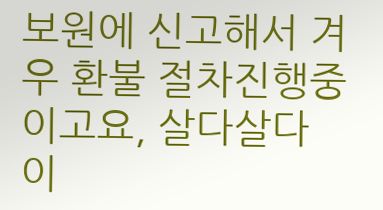보원에 신고해서 겨우 환불 절차진행중이고요, 살다살다 이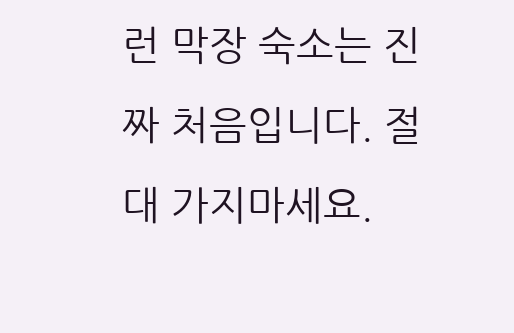런 막장 숙소는 진짜 처음입니다. 절대 가지마세요.